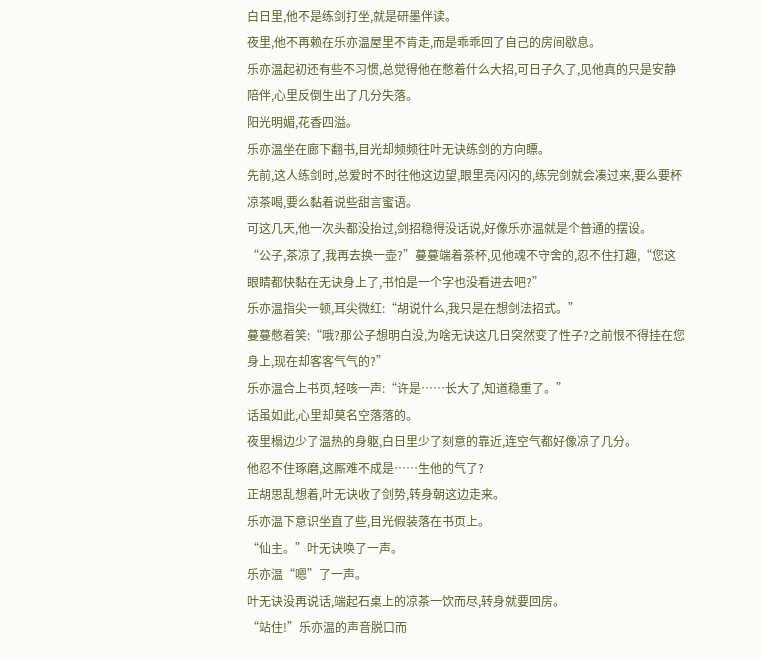白日里,他不是练剑打坐,就是研墨伴读。
夜里,他不再赖在乐亦温屋里不肯走,而是乖乖回了自己的房间歇息。
乐亦温起初还有些不习惯,总觉得他在憋着什么大招,可日子久了,见他真的只是安静陪伴,心里反倒生出了几分失落。
阳光明媚,花香四溢。
乐亦温坐在廊下翻书,目光却频频往叶无诀练剑的方向瞟。
先前,这人练剑时,总爱时不时往他这边望,眼里亮闪闪的,练完剑就会凑过来,要么要杯凉茶喝,要么黏着说些甜言蜜语。
可这几天,他一次头都没抬过,剑招稳得没话说,好像乐亦温就是个普通的摆设。
“公子,茶凉了,我再去换一壶?”蔓蔓端着茶杯,见他魂不守舍的,忍不住打趣,“您这眼睛都快黏在无诀身上了,书怕是一个字也没看进去吧?”
乐亦温指尖一顿,耳尖微红:“胡说什么,我只是在想剑法招式。”
蔓蔓憋着笑:“哦?那公子想明白没,为啥无诀这几日突然变了性子?之前恨不得挂在您身上,现在却客客气气的?”
乐亦温合上书页,轻咳一声:“许是……长大了,知道稳重了。”
话虽如此,心里却莫名空落落的。
夜里榻边少了温热的身躯,白日里少了刻意的靠近,连空气都好像凉了几分。
他忍不住琢磨,这厮难不成是……生他的气了?
正胡思乱想着,叶无诀收了剑势,转身朝这边走来。
乐亦温下意识坐直了些,目光假装落在书页上。
“仙主。”叶无诀唤了一声。
乐亦温“嗯”了一声。
叶无诀没再说话,端起石桌上的凉茶一饮而尽,转身就要回房。
“站住!”乐亦温的声音脱口而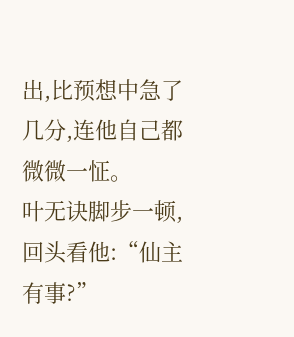出,比预想中急了几分,连他自己都微微一怔。
叶无诀脚步一顿,回头看他:“仙主有事?”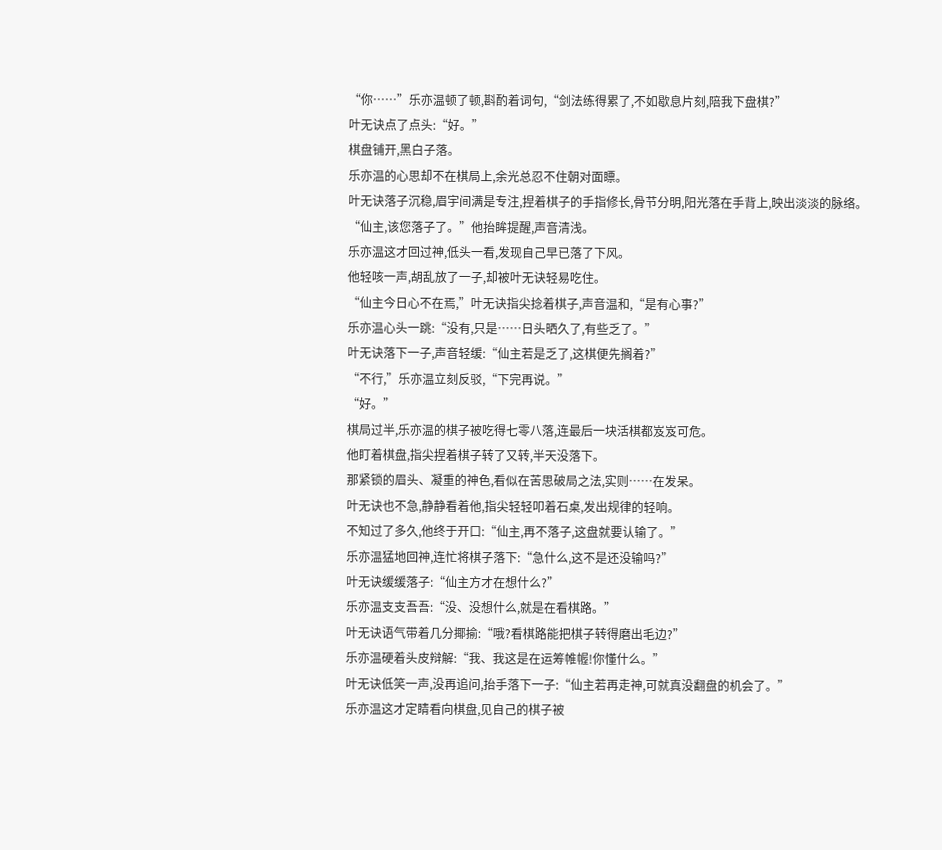“你……”乐亦温顿了顿,斟酌着词句,“剑法练得累了,不如歇息片刻,陪我下盘棋?”
叶无诀点了点头:“好。”
棋盘铺开,黑白子落。
乐亦温的心思却不在棋局上,余光总忍不住朝对面瞟。
叶无诀落子沉稳,眉宇间满是专注,捏着棋子的手指修长,骨节分明,阳光落在手背上,映出淡淡的脉络。
“仙主,该您落子了。”他抬眸提醒,声音清浅。
乐亦温这才回过神,低头一看,发现自己早已落了下风。
他轻咳一声,胡乱放了一子,却被叶无诀轻易吃住。
“仙主今日心不在焉,”叶无诀指尖捻着棋子,声音温和,“是有心事?”
乐亦温心头一跳:“没有,只是……日头晒久了,有些乏了。”
叶无诀落下一子,声音轻缓:“仙主若是乏了,这棋便先搁着?”
“不行,”乐亦温立刻反驳,“下完再说。”
“好。”
棋局过半,乐亦温的棋子被吃得七零八落,连最后一块活棋都岌岌可危。
他盯着棋盘,指尖捏着棋子转了又转,半天没落下。
那紧锁的眉头、凝重的神色,看似在苦思破局之法,实则……在发呆。
叶无诀也不急,静静看着他,指尖轻轻叩着石桌,发出规律的轻响。
不知过了多久,他终于开口:“仙主,再不落子,这盘就要认输了。”
乐亦温猛地回神,连忙将棋子落下:“急什么,这不是还没输吗?”
叶无诀缓缓落子:“仙主方才在想什么?”
乐亦温支支吾吾:“没、没想什么,就是在看棋路。”
叶无诀语气带着几分揶揄:“哦?看棋路能把棋子转得磨出毛边?”
乐亦温硬着头皮辩解:“我、我这是在运筹帷幄!你懂什么。”
叶无诀低笑一声,没再追问,抬手落下一子:“仙主若再走神,可就真没翻盘的机会了。”
乐亦温这才定睛看向棋盘,见自己的棋子被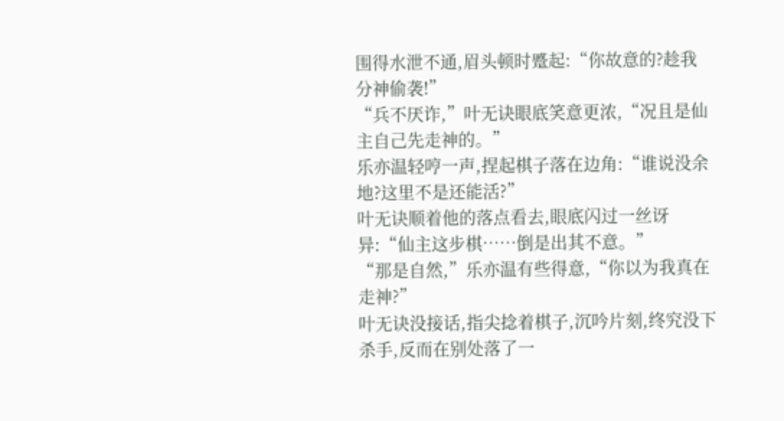围得水泄不通,眉头顿时蹙起:“你故意的?趁我分神偷袭!”
“兵不厌诈,”叶无诀眼底笑意更浓,“况且是仙主自己先走神的。”
乐亦温轻哼一声,捏起棋子落在边角:“谁说没余地?这里不是还能活?”
叶无诀顺着他的落点看去,眼底闪过一丝讶异:“仙主这步棋……倒是出其不意。”
“那是自然,”乐亦温有些得意,“你以为我真在走神?”
叶无诀没接话,指尖捻着棋子,沉吟片刻,终究没下杀手,反而在别处落了一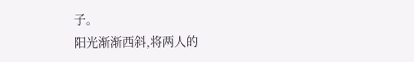子。
阳光渐渐西斜,将两人的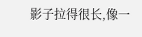影子拉得很长,像一